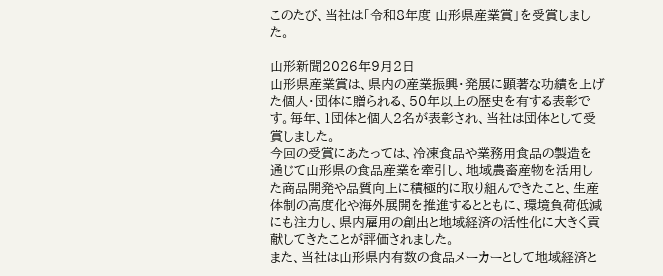このたび、当社は「令和8年度 山形県産業賞」を受賞しました。

山形新聞2026年9月2日
山形県産業賞は、県内の産業振興・発展に顕著な功績を上げた個人・団体に贈られる、50年以上の歴史を有する表彰です。毎年、1団体と個人2名が表彰され、当社は団体として受賞しました。
今回の受賞にあたっては、冷凍食品や業務用食品の製造を通じて山形県の食品産業を牽引し、地域農畜産物を活用した商品開発や品質向上に積極的に取り組んできたこと、生産体制の高度化や海外展開を推進するとともに、環境負荷低減にも注力し、県内雇用の創出と地域経済の活性化に大きく貢献してきたことが評価されました。
また、当社は山形県内有数の食品メーカーとして地域経済と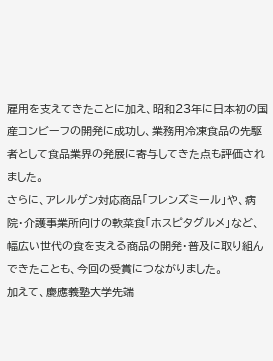雇用を支えてきたことに加え、昭和23年に日本初の国産コンビーフの開発に成功し、業務用冷凍食品の先駆者として食品業界の発展に寄与してきた点も評価されました。
さらに、アレルゲン対応商品「フレンズミール」や、病院・介護事業所向けの軟菜食「ホスピタグルメ」など、幅広い世代の食を支える商品の開発・普及に取り組んできたことも、今回の受賞につながりました。
加えて、慶應義塾大学先端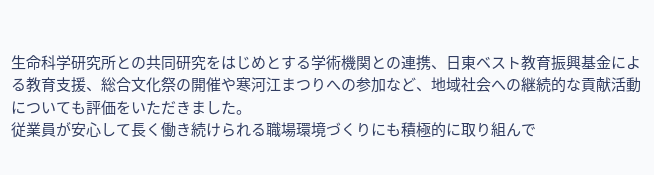生命科学研究所との共同研究をはじめとする学術機関との連携、日東ベスト教育振興基金による教育支援、総合文化祭の開催や寒河江まつりへの参加など、地域社会への継続的な貢献活動についても評価をいただきました。
従業員が安心して長く働き続けられる職場環境づくりにも積極的に取り組んで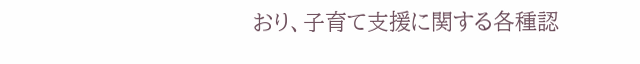おり、子育て支援に関する各種認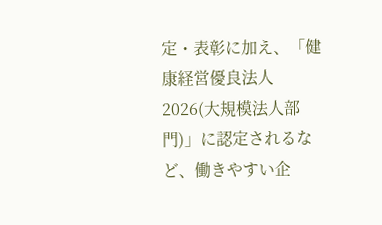定・表彰に加え、「健康経営優良法人2026(大規模法人部門)」に認定されるなど、働きやすい企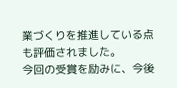業づくりを推進している点も評価されました。
今回の受賞を励みに、今後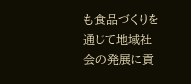も食品づくりを通じて地域社会の発展に貢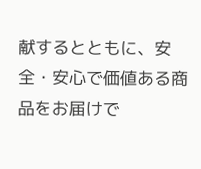献するとともに、安全・安心で価値ある商品をお届けで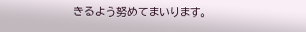きるよう努めてまいります。